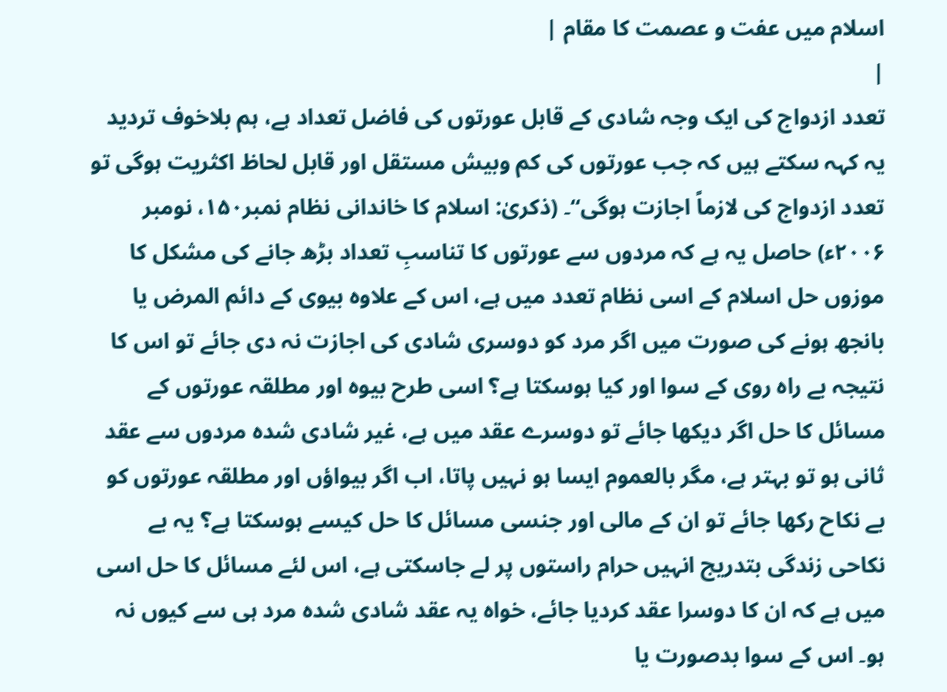اسلام میں عفت و عصمت کا مقام |
|
تعدد ازدواج کی ایک وجہ شادی کے قابل عورتوں کی فاضل تعداد ہے، ہم بلاخوف تردید یہ کہہ سکتے ہیں کہ جب عورتوں کی کم وبیش مستقل اور قابل لحاظ اکثریت ہوگی تو تعدد ازدواج کی لازماً اجازت ہوگی‘‘۔ (ذکریٰ: اسلام کا خاندانی نظام نمبر۱۵۰، نومبر ۲۰۰۶ء) حاصل یہ ہے کہ مردوں سے عورتوں کا تناسبِ تعداد بڑھ جانے کی مشکل کا موزوں حل اسلام کے اسی نظام تعدد میں ہے، اس کے علاوہ بیوی کے دائم المرض یا بانجھ ہونے کی صورت میں اگر مرد کو دوسری شادی کی اجازت نہ دی جائے تو اس کا نتیجہ بے راہ روی کے سوا اور کیا ہوسکتا ہے؟ اسی طرح بیوہ اور مطلقہ عورتوں کے مسائل کا حل اگر دیکھا جائے تو دوسرے عقد میں ہے، غیر شادی شدہ مردوں سے عقد ثانی ہو تو بہتر ہے، مگر بالعموم ایسا ہو نہیں پاتا، اب اگر بیواؤں اور مطلقہ عورتوں کو بے نکاح رکھا جائے تو ان کے مالی اور جنسی مسائل کا حل کیسے ہوسکتا ہے؟ یہ بے نکاحی زندگی بتدریج انہیں حرام راستوں پر لے جاسکتی ہے، اس لئے مسائل کا حل اسی میں ہے کہ ان کا دوسرا عقد کردیا جائے، خواہ یہ عقد شادی شدہ مرد ہی سے کیوں نہ ہو۔ اس کے سوا بدصورت یا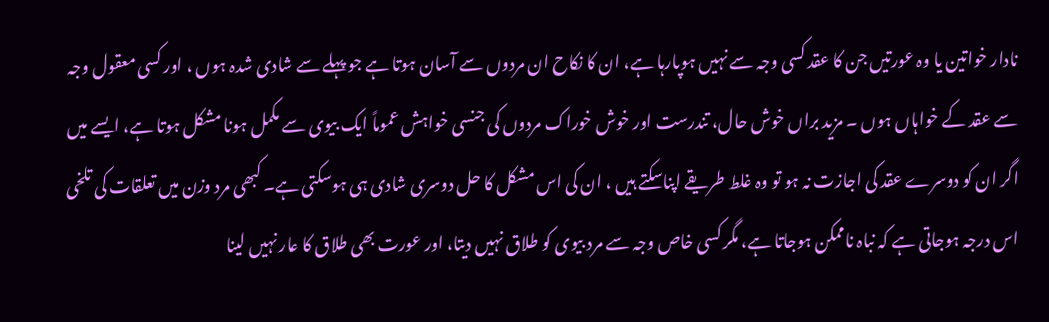نادار خواتین یا وہ عورتیں جن کا عقد کسی وجہ سے نہیں ہوپارہا ہے، ان کا نکاح ان مردوں سے آسان ہوتا ہے جو پہلے سے شادی شدہ ہوں ، اور کسی معقول وجہ سے عقد کے خواہاں ہوں ۔ مزید براں خوش حال، تندرست اور خوش خوراک مردوں کی جنسی خواہش عموماً ایک بیوی سے مکمل ہونا مشکل ہوتا ہے، ایسے میں اگر ان کو دوسرے عقد کی اجازت نہ ہو تو وہ غلط طریقے اپناسکتے ہیں ، ان کی اس مشکل کا حل دوسری شادی ہی ہوسکتی ہے۔ کبھی مرد وزن میں تعلقات کی تلخی اس درجہ ہوجاتی ہے کہ نباہ ناممکن ہوجاتا ہے، مگر کسی خاص وجہ سے مرد بیوی کو طلاق نہیں دیتا، اور عورت بھی طلاق کا عار نہیں لینا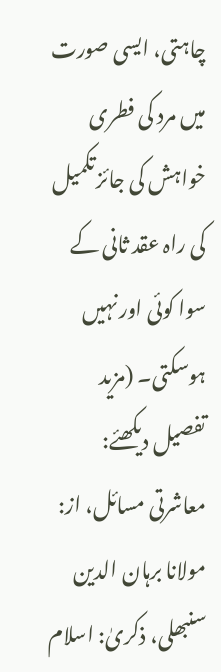چاہتی، ایسی صورت میں مرد کی فطری خواہش کی جائز تکمیل کی راہ عقد ثانی کے سوا کوئی اور نہیں ہوسکتی۔ (مزید تفصیل دیکھئے: معاشرتی مسائل، از: مولانا برہان الدین سنبھلی، ذکریٰ: اسلام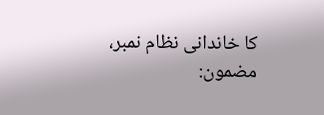کا خاندانی نظام نمبر، مضمون: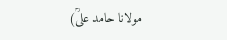مولانا حامد علیؒ)